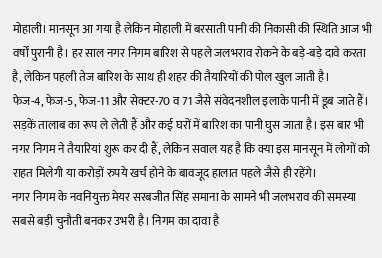मोहाली। मानसून आ गया है लेकिन मोहाली में बरसाती पानी की निकासी की स्थिति आज भी वर्षों पुरानी है। हर साल नगर निगम बारिश से पहले जलभराव रोकने के बड़े-बड़े दावे करता है, लेकिन पहली तेज बारिश के साथ ही शहर की तैयारियों की पोल खुल जाती है।
फेज-4, फेज-5, फेज-11 और सेक्टर-70 व 71 जैसे संवेदनशील इलाके पानी में डूब जाते हैं। सड़कें तालाब का रूप ले लेती हैं और कई घरों में बारिश का पानी घुस जाता है। इस बार भी नगर निगम ने तैयारियां शुरू कर दी हैं, लेकिन सवाल यह है कि क्या इस मानसून में लोगों को राहत मिलेगी या करोड़ों रुपये खर्च होने के बावजूद हालात पहले जैसे ही रहेंगे।
नगर निगम के नवनियुक्त मेयर सरबजीत सिंह समाना के सामने भी जलभराव की समस्या सबसे बड़ी चुनौती बनकर उभरी है। निगम का दावा है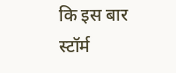कि इस बार स्टॉर्म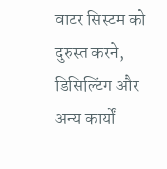वाटर सिस्टम को दुरुस्त करने, डिसिल्टिंग और अन्य कार्यों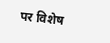पर विशेष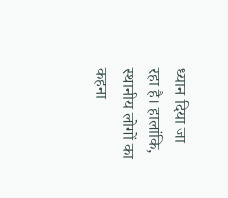ध्यान दिया जा रहा है। हालांकि, स्थानीय लोगों का कहना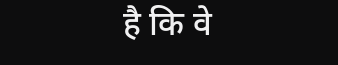है कि वे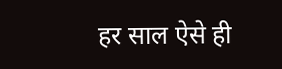हर साल ऐसे ही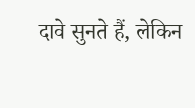दावे सुनते हैं, लेकिन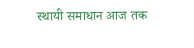स्थायी समाधान आज तक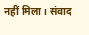नहीं मिला। संवाद